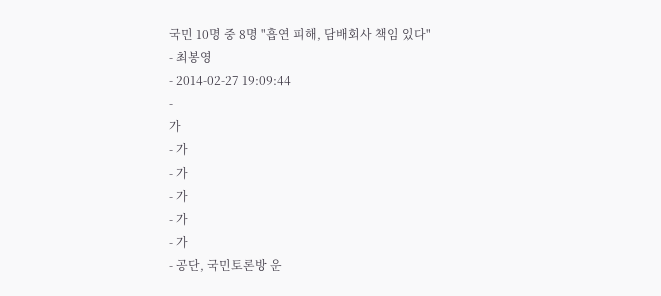국민 10명 중 8명 "흡연 피해, 담배회사 책임 있다"
- 최봉영
- 2014-02-27 19:09:44
-
가
- 가
- 가
- 가
- 가
- 가
- 공단, 국민토론방 운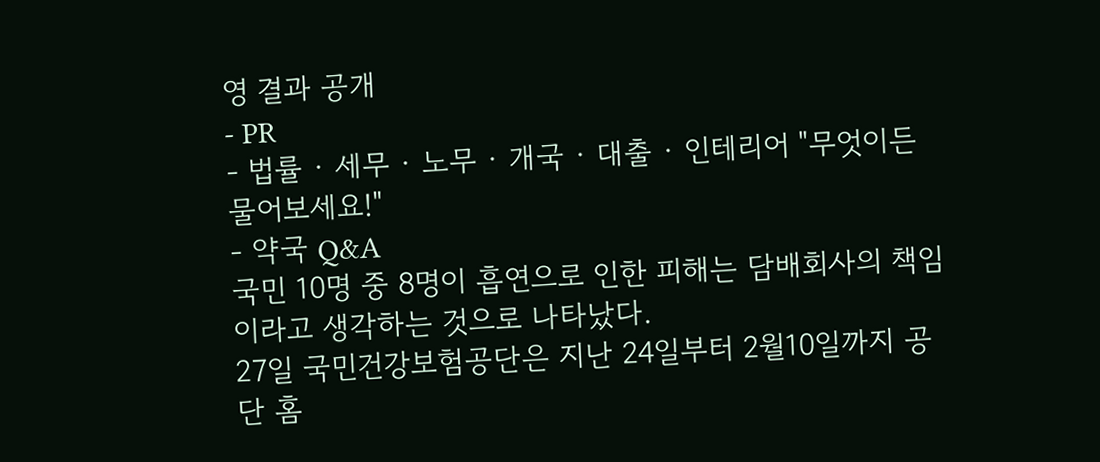영 결과 공개
- PR
- 법률 · 세무 · 노무 · 개국 · 대출 · 인테리어 "무엇이든 물어보세요!"
- 약국 Q&A
국민 10명 중 8명이 흡연으로 인한 피해는 담배회사의 책임이라고 생각하는 것으로 나타났다.
27일 국민건강보험공단은 지난 24일부터 2월10일까지 공단 홈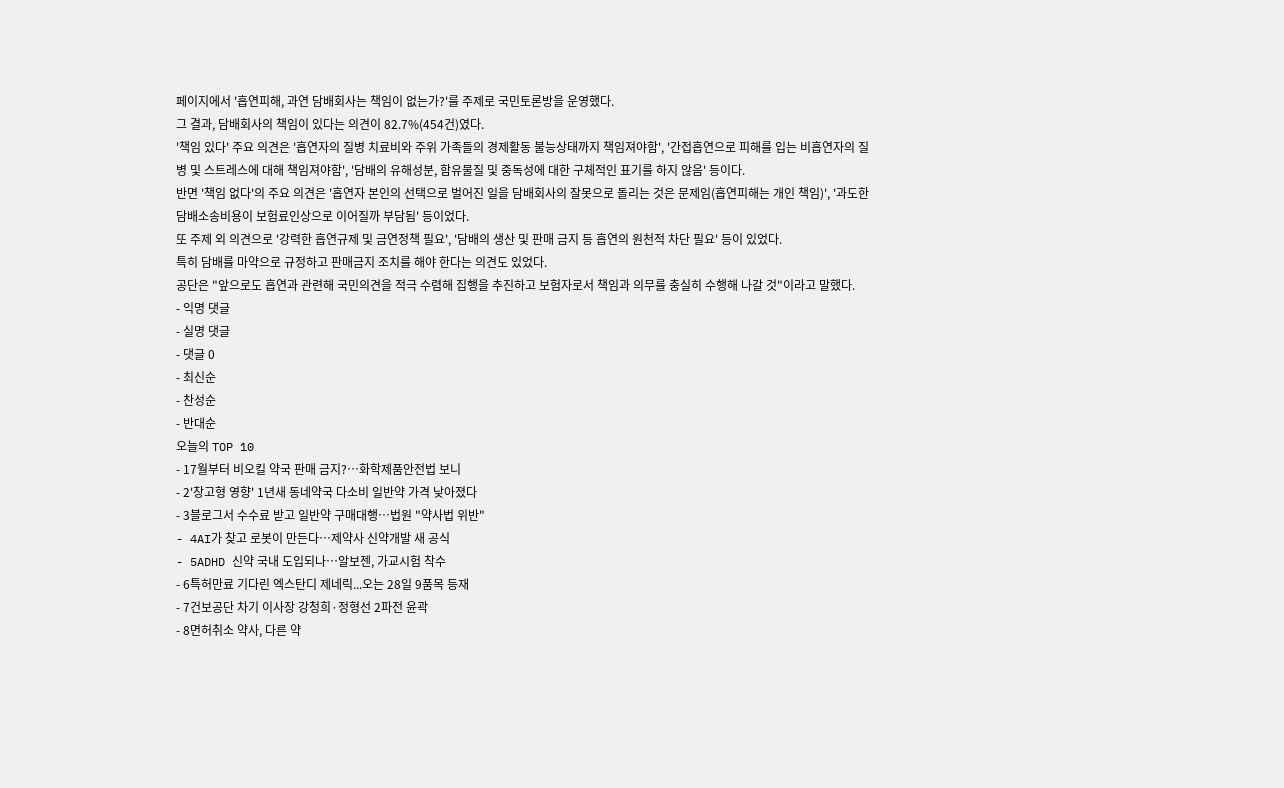페이지에서 '흡연피해, 과연 담배회사는 책임이 없는가?'를 주제로 국민토론방을 운영했다.
그 결과, 담배회사의 책임이 있다는 의견이 82.7%(454건)였다.
'책임 있다' 주요 의견은 '흡연자의 질병 치료비와 주위 가족들의 경제활동 불능상태까지 책임져야함', '간접흡연으로 피해를 입는 비흡연자의 질병 및 스트레스에 대해 책임져야함', '담배의 유해성분, 함유물질 및 중독성에 대한 구체적인 표기를 하지 않음' 등이다.
반면 '책임 없다'의 주요 의견은 '흡연자 본인의 선택으로 벌어진 일을 담배회사의 잘못으로 돌리는 것은 문제임(흡연피해는 개인 책임)', '과도한 담배소송비용이 보험료인상으로 이어질까 부담됨' 등이었다.
또 주제 외 의견으로 '강력한 흡연규제 및 금연정책 필요', '담배의 생산 및 판매 금지 등 흡연의 원천적 차단 필요' 등이 있었다.
특히 담배를 마약으로 규정하고 판매금지 조치를 해야 한다는 의견도 있었다.
공단은 "앞으로도 흡연과 관련해 국민의견을 적극 수렴해 집행을 추진하고 보험자로서 책임과 의무를 충실히 수행해 나갈 것"이라고 말했다.
- 익명 댓글
- 실명 댓글
- 댓글 0
- 최신순
- 찬성순
- 반대순
오늘의 TOP 10
- 17월부터 비오킬 약국 판매 금지?…화학제품안전법 보니
- 2'창고형 영향' 1년새 동네약국 다소비 일반약 가격 낮아졌다
- 3블로그서 수수료 받고 일반약 구매대행…법원 "약사법 위반"
- 4AI가 찾고 로봇이 만든다…제약사 신약개발 새 공식
- 5ADHD 신약 국내 도입되나…알보젠, 가교시험 착수
- 6특허만료 기다린 엑스탄디 제네릭...오는 28일 9품목 등재
- 7건보공단 차기 이사장 강청희·정형선 2파전 윤곽
- 8면허취소 약사, 다른 약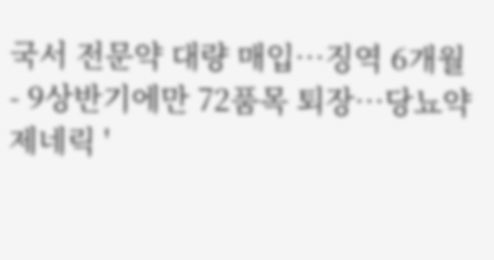국서 전문약 대량 매입…징역 6개월
- 9상반기에만 72품목 퇴장…당뇨약 제네릭 '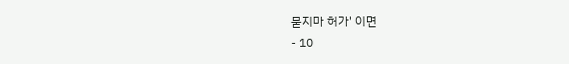묻지마 허가' 이면
- 10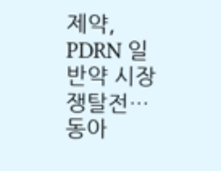제약, PDRN 일반약 시장 쟁탈전…동아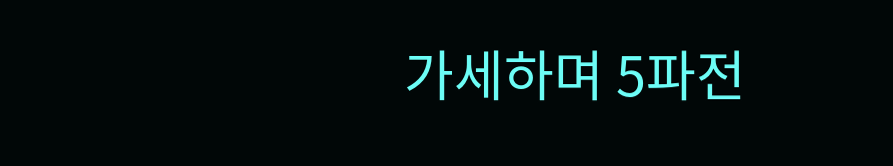가세하며 5파전